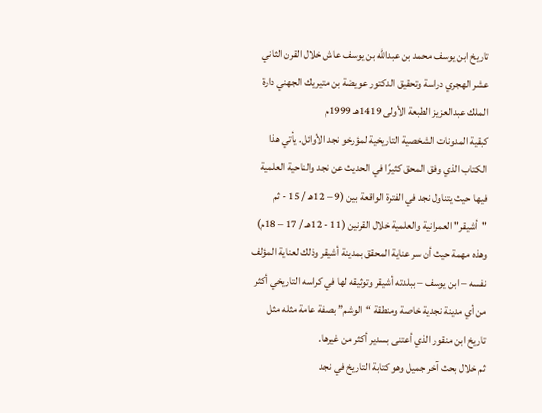تاريخ ابن يوسف محمد بن عبدالله بن يوسف عاش خلال القرن الثاني عشر الهجري دراسة وتحقيق الدكتور عويضة بن متيريك الجهني دارة الملك عبدالعزيز الطبعة الأولى 1419هـ 1999م
كبقية المدونات الشخصية التاريخية لمؤرخو نجد الأوائل. يأتي هذا الكتاب الذي وفق المحق كثيرًا في الحديث عن نجد والناحية العلمية فيها حيث يتناول نجد في الفترة الواقعة بين (9 – 12هـ / 15 - ثم "أشيقر" العمرانية والعلمية خلال القرنين (11 - 12هـ / 17 – 18م) وهذه مهمة حيث أن سر عناية المحقق بمدينة أشيقر وذلك لعناية المؤلف نفسه – ابن يوسف – ببلدته أشيقر وتوثيقه لها في كراسه التاريخي أكثر من أي مدينة نجدية خاصة ومنطقة “الوشم” بصفة عامة مثله مثل تاريخ ابن منقور الذي أعتنى بسدير أكثر من غيرها.
ثم خلال بحث آخر جميل وهو كتابة التاريخ في نجد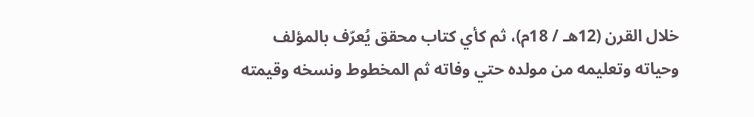خلال القرن (12هـ / 18م)، ثم كأي كتاب محقق يُعرّف بالمؤلف وحياته وتعليمه من مولده حتي وفاته ثم المخطوط ونسخه وقيمته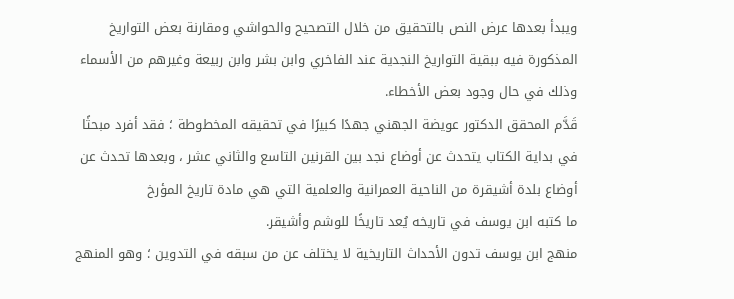ويبدأ بعدها عرض النص بالتحقيق من خلال التصحيح والحواشي ومقارنة بعض التواريخ المذكورة فيه ببقية التواريخ النجدية عند الفاخري وابن بشر وابن ربيعة وغيرهم من الأسماء وذلك في حال وجود بعض الأخطاء.
قَدَّم المحقق الدكتور عويضة الجهني جهدًا كبيرًا في تحقيقه المخطوطة ؛ فقد أفرد مبحثًا في بداية الكتاب يتحدث عن أوضاع نجد بين القرنين التاسع والثاني عشر ، وبعدها تحدث عن أوضاع بلدة أشيقرة من الناحية العمرانية والعلمية التي هي مادة تاريخ المؤرخ
ما كتبه ابن يوسف في تاريخه يُعد تاريخًا للوشم وأشيقر.
منهج ابن يوسف تدون الأحداث التاريخية لا يختلف عن من سبقه في التدوين ؛ وهو المنهج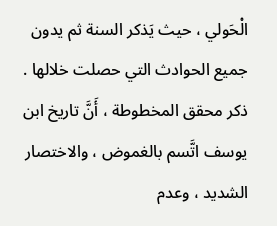الْحَولي ، حيث يَذكر السنة ثم يدون جميع الحوادث التي حصلت خلالها .
ذكر محقق المخطوطة ، أَنَّ تاريخ ابن يوسف اتَّسم بالغموض ، والاختصار الشديد ، وعدم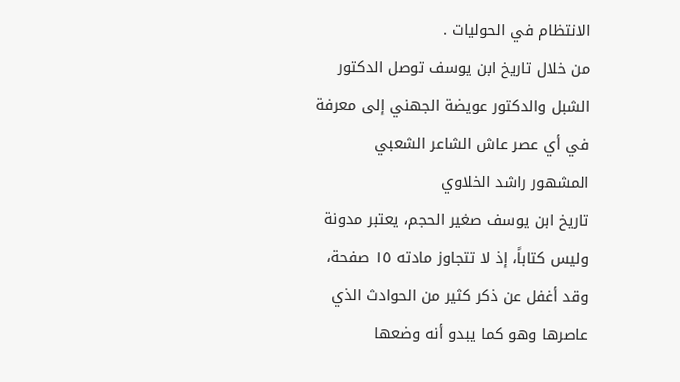الانتظام في الحوليات .
من خلال تاريخ ابن يوسف توصل الدكتور الشبل والدكتور عويضة الجهني إلى معرفة في أي عصر عاش الشاعر الشعبي المشهور راشد الخلاوي
تاريخ ابن يوسف صغير الحجم، يعتبر مدونة وليس كتاباً، إذ لا تتجاوز مادته ١٥ صفحة، وقد أغفل عن ذكر كثير من الحوادث الذي عاصرها وهو كما يبدو أنه وضعها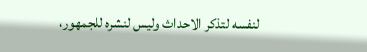لنفسه لتذكر الاحداث وليس لنشره للجمهور،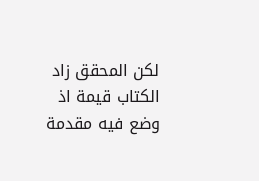لكن المحقق زاد الكتاب قيمة اذ وضع فيه مقدمة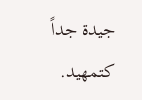جيدة جداً كتمهيد.